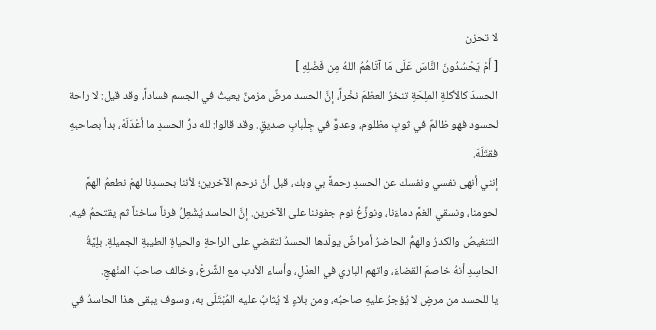لا تحزن
[ أَمْ يَحْسُدُونَ النَّاسَ عَلَى مَا آتَاهُمُ اللهُ مِن فَضْلِهِ ]
الحسدَ كالأكلةِ الملِحَةِ تنخرُ العظمَ نخْراً، إنَّ الحسد مرضٌ مزمنٌ يعيثُ في الجسم فساداً، وقد قيل: لا راحة لحسود فهو ظالمٌ في ثوبِ مظلوم، وعدوٌّ في جِلْبابِ صديقٍ. وقد قالوا: لله درُّ الحسدِ ما أعْدَلَهْ، بدأ بصاحبهِ فقتَلَهَ.
إنني أنهى نفسي ونفسك عن الحسدِ رحمةً بي وبك، قبل أنْ نرحم الآخرين؛ لأننا بحسدِنا لهمْ نطعمُ الهمَّ لحومنا، ونسقي الغمَّ دماءَنا، ونوزِّعُ نوم جفوننا على الآخرين. إنَّ الحاسد يُشْعِلُ فرناً ساخناً ثم يقتحمُ فيه. التنغيصُ والكدرُ والهمُّ الحاضرُ أمراضٌ يولّدها الحسدُ لتقضي على الراحةِ والحياةِ الطيبةِ الجميلةِ. بلِيَّةُ الحاسِدِ أنهُ خاصمَ القضاءَ، واتهم الباري في العدْلِ، وأساء الأدب مع الشَّرعْ، وخالف صاحبَ المنْهجِ.
يا للحسد من مرضٍ لا يُؤجرُ عليهِ صاحبُه، ومن بلاءٍ لا يُثابُ عليه المُبْتَلَى به، وسوف يبقى هذا الحاسدُ في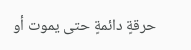حرقةٍ دائمةٍ حتى يموت أو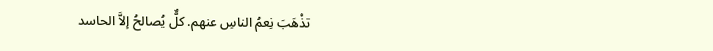تذْهَبَ نِعمُ الناسِ عنهم. كلٌّ يُصالحُ إلاَّ الحاسد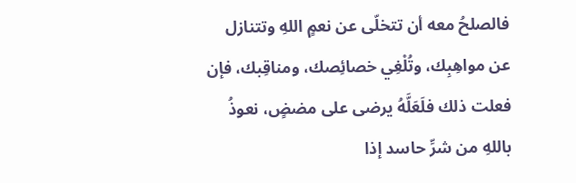فالصلحُ معه أن تتخلّى عن نعمٍ اللهِ وتتنازل عن مواهِبِك، وتُلْغِي خصائِصك، ومناقِبك، فإن فعلت ذلك فلَعَلَّهُ يرضى على مضضٍ، نعوذُ باللهِ من شرِّ حاسد إذا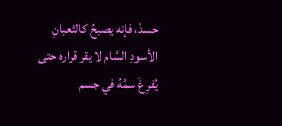حسدْ، فإنه يصبحُ كالثعبانِ الأسودِ السَّام لا يقر قراره حتى يُفرِغَ سمَّهُ في جسم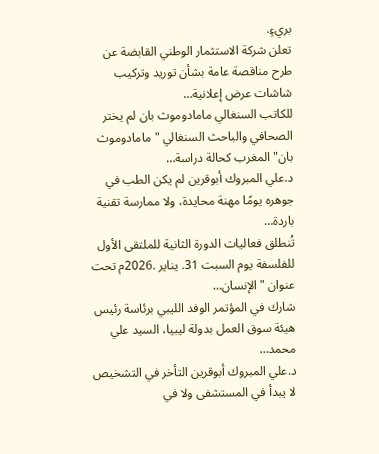بريءٍ.
تعلن شركة الاستثمار الوطني القابضة عن طرح مناقصة عامة بشأن توريد وتركيب شاشات عرض إعلانية…
للكاتب السنغالي مامادوموث بان لم يختر الصحافي والباحث السنغالي "مامادوموث بان" المغرب كحالة دراسة…
د.علي المبروك أبوقرين لم يكن الطب في جوهره يومًا مهنة محايدة، ولا ممارسة تقنية باردة…
تُنطلق فعاليات الدورة الثانية للملتقى الأول للفلسفة يوم السبت 31. يناير .2026م تحت عنوان "الإنسان…
شارك في المؤتمر الوفد الليبي برئاسة رئيس هيئة سوق العمل بدولة ليبيا، السيد علي محمد…
د.علي المبروك أبوقرين التأخر في التشخيص لا يبدأ في المستشفى ولا في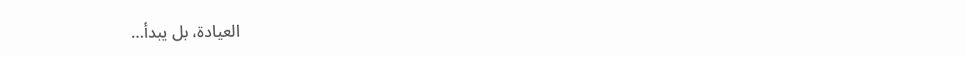العيادة، بل يبدأ…